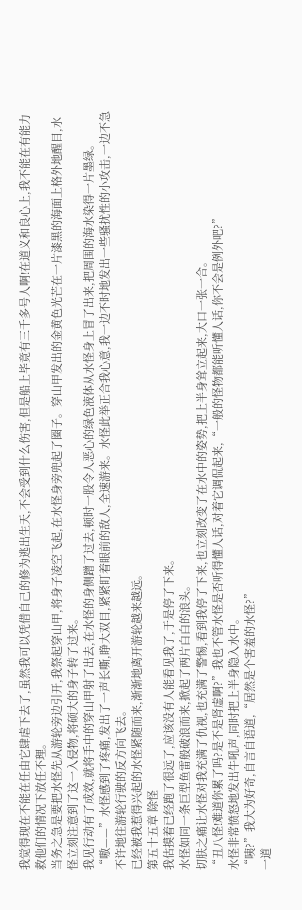我觉得现在不能在任由它肆虐下去了,虽然我可以凭借自己的修为逃出生天,不会受到什么伤害,但是船上毕竟有三千多号人啊!在道义和良心上,我不能在有能力救他们的情况下放任不理。
当务之急是要把水怪先从游轮旁边引开,我祭起穿山甲,将身子凌空飞起,在水怪身旁兜起了圈子。穿山甲发出的金黄色光芒在一片漆黑的海面上格外地醒目,水怪立刻注意到了这一入侵物,将硕大的身子转了过来。
我见行动有了成效,就将手中的穿山甲射了出去,在水怪的身侧蹭了过去,顿时一股令人恶心的绿色液体从水怪身上冒了出来,把周围的海水染得一片墨绿。
“嗷——”水怪感到了疼痛,发出了一声长嘶,睁大双目,紧紧盯着眼前的敌人,全速游来。水怪此举正合我心意,我一边不时地发出一些骚扰性的小攻击,一边不急不许地往游轮行驶的反方向飞去。
已经被我惹得兴起的水怪紧随而来,渐渐地离开游轮越来越远。
第五十五章 除怪
我估摸着已经跑了很远了,应该没有人能看见我了,于是停了下来。
水怪如同一条巨型鱼雷般破浪而来,掀起了两片白白的浪头。
切肤之痛让水怪对我充满了仇视,也充满了警惕,看到我停了下来,也立刻改变了在水中的姿势,把上半身耸立起来,大口一张一合。
“丑八怪!难道你累了吗?是不是肾虚啊?”我也不管水怪是否听得懂人话,对着它调侃起来,“一般的怪物都能听懂人话,你不会是例外吧?”
水怪非常愤怒地发出牛吼声,同时把上半身隐入水中。
“咦?”我大为好奇,自言自语道,“居然是个害羞的水怪?”
一道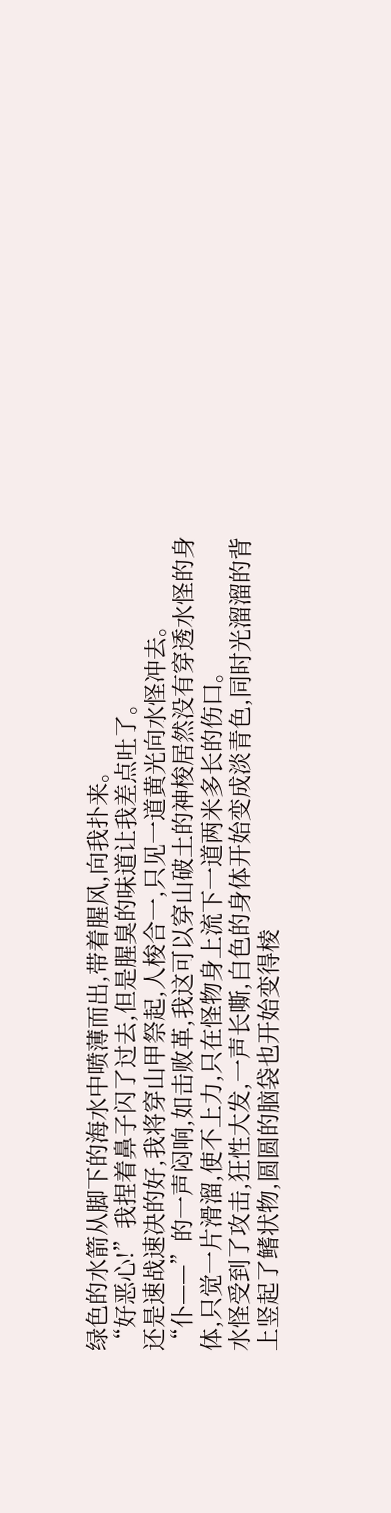绿色的水箭从脚下的海水中喷薄而出,带着腥风,向我扑来。
“好恶心!”我捏着鼻子闪了过去,但是腥臭的味道让我差点吐了。
还是速战速决的好,我将穿山甲祭起,人梭合一,只见一道黄光向水怪冲去。
“仆——”的一声闷响,如击败革,我这可以穿山破土的神梭居然没有穿透水怪的身体,只觉一片滑溜,使不上力,只在怪物身上流下一道两米多长的伤口。
水怪受到了攻击,狂性大发,一声长嘶,白色的身体开始变成淡青色,同时光溜溜的背上竖起了鳍状物,圆圆的脑袋也开始变得棱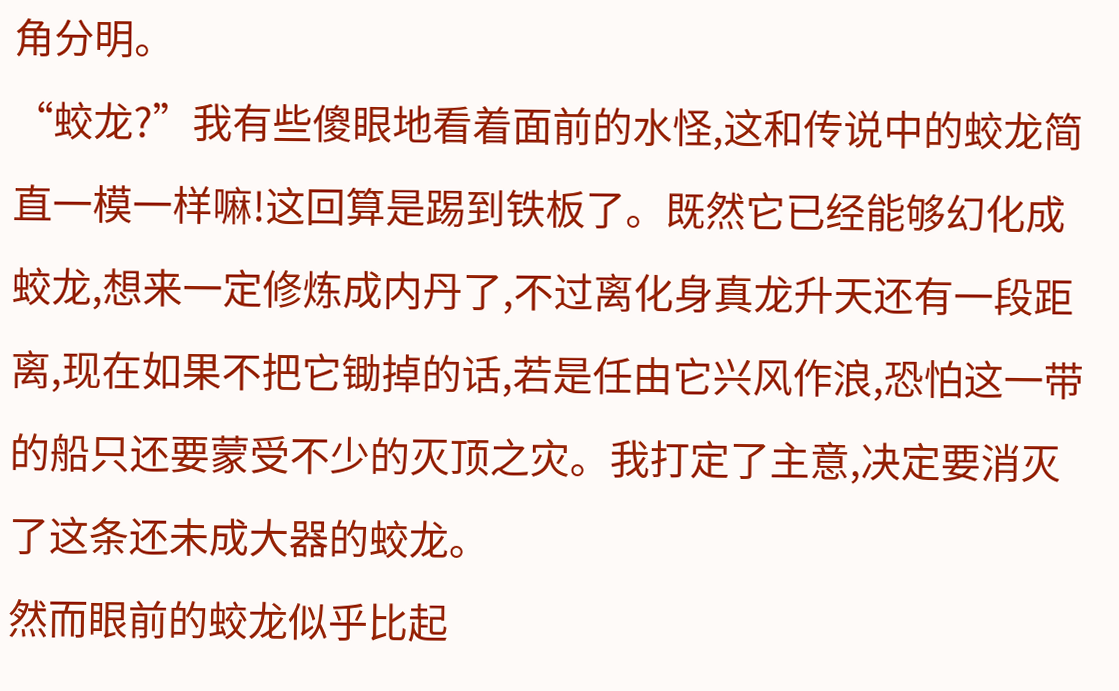角分明。
“蛟龙?”我有些傻眼地看着面前的水怪,这和传说中的蛟龙简直一模一样嘛!这回算是踢到铁板了。既然它已经能够幻化成蛟龙,想来一定修炼成内丹了,不过离化身真龙升天还有一段距离,现在如果不把它锄掉的话,若是任由它兴风作浪,恐怕这一带的船只还要蒙受不少的灭顶之灾。我打定了主意,决定要消灭了这条还未成大器的蛟龙。
然而眼前的蛟龙似乎比起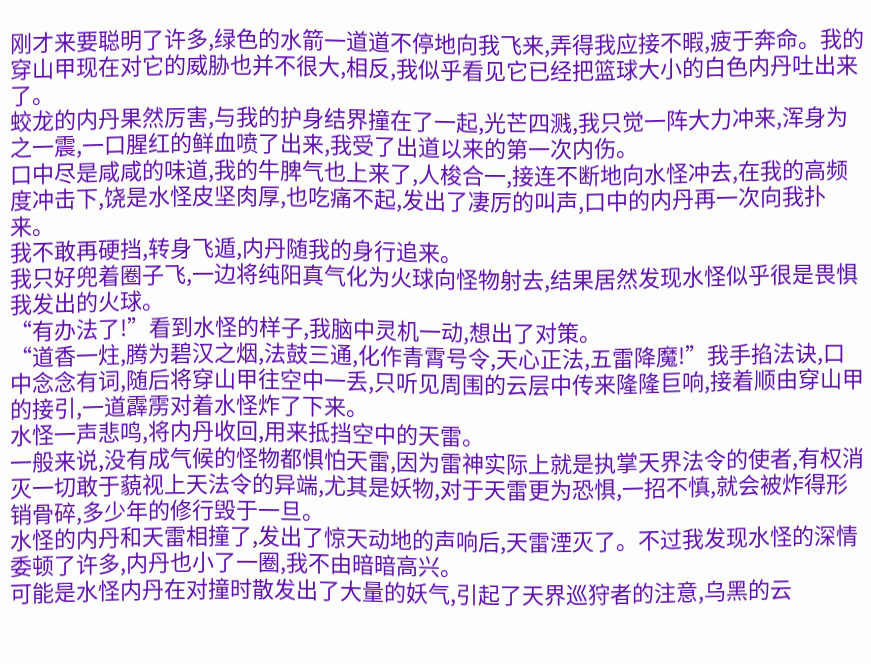刚才来要聪明了许多,绿色的水箭一道道不停地向我飞来,弄得我应接不暇,疲于奔命。我的穿山甲现在对它的威胁也并不很大,相反,我似乎看见它已经把篮球大小的白色内丹吐出来了。
蛟龙的内丹果然厉害,与我的护身结界撞在了一起,光芒四溅,我只觉一阵大力冲来,浑身为之一震,一口腥红的鲜血喷了出来,我受了出道以来的第一次内伤。
口中尽是咸咸的味道,我的牛脾气也上来了,人梭合一,接连不断地向水怪冲去,在我的高频度冲击下,饶是水怪皮坚肉厚,也吃痛不起,发出了凄厉的叫声,口中的内丹再一次向我扑来。
我不敢再硬挡,转身飞遁,内丹随我的身行追来。
我只好兜着圈子飞,一边将纯阳真气化为火球向怪物射去,结果居然发现水怪似乎很是畏惧我发出的火球。
“有办法了!”看到水怪的样子,我脑中灵机一动,想出了对策。
“道香一炷,腾为碧汉之烟,法鼓三通,化作青霄号令,天心正法,五雷降魔!”我手掐法诀,口中念念有词,随后将穿山甲往空中一丢,只听见周围的云层中传来隆隆巨响,接着顺由穿山甲的接引,一道霹雳对着水怪炸了下来。
水怪一声悲鸣,将内丹收回,用来抵挡空中的天雷。
一般来说,没有成气候的怪物都惧怕天雷,因为雷神实际上就是执掌天界法令的使者,有权消灭一切敢于藐视上天法令的异端,尤其是妖物,对于天雷更为恐惧,一招不慎,就会被炸得形销骨碎,多少年的修行毁于一旦。
水怪的内丹和天雷相撞了,发出了惊天动地的声响后,天雷湮灭了。不过我发现水怪的深情委顿了许多,内丹也小了一圈,我不由暗暗高兴。
可能是水怪内丹在对撞时散发出了大量的妖气,引起了天界巡狩者的注意,乌黑的云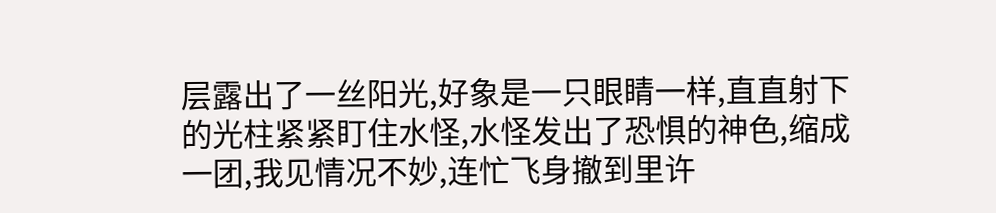层露出了一丝阳光,好象是一只眼睛一样,直直射下的光柱紧紧盯住水怪,水怪发出了恐惧的神色,缩成一团,我见情况不妙,连忙飞身撤到里许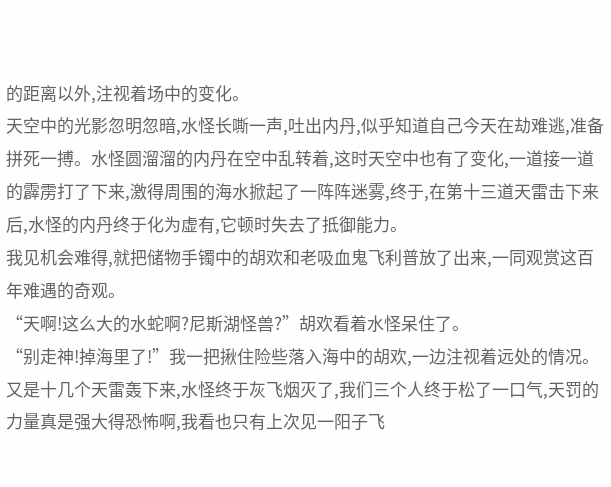的距离以外,注视着场中的变化。
天空中的光影忽明忽暗,水怪长嘶一声,吐出内丹,似乎知道自己今天在劫难逃,准备拼死一搏。水怪圆溜溜的内丹在空中乱转着,这时天空中也有了变化,一道接一道的霹雳打了下来,激得周围的海水掀起了一阵阵迷雾,终于,在第十三道天雷击下来后,水怪的内丹终于化为虚有,它顿时失去了抵御能力。
我见机会难得,就把储物手镯中的胡欢和老吸血鬼飞利普放了出来,一同观赏这百年难遇的奇观。
“天啊!这么大的水蛇啊?尼斯湖怪兽?”胡欢看着水怪呆住了。
“别走神!掉海里了!”我一把揪住险些落入海中的胡欢,一边注视着远处的情况。
又是十几个天雷轰下来,水怪终于灰飞烟灭了,我们三个人终于松了一口气,天罚的力量真是强大得恐怖啊,我看也只有上次见一阳子飞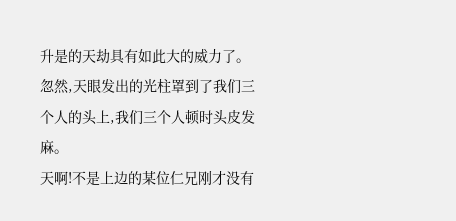升是的天劫具有如此大的威力了。
忽然,天眼发出的光柱罩到了我们三个人的头上,我们三个人顿时头皮发麻。
天啊!不是上边的某位仁兄刚才没有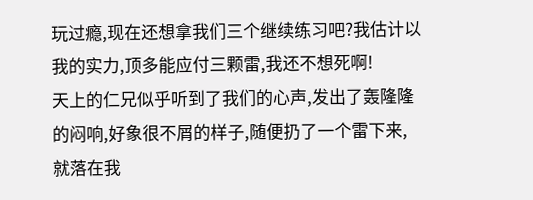玩过瘾,现在还想拿我们三个继续练习吧?我估计以我的实力,顶多能应付三颗雷,我还不想死啊!
天上的仁兄似乎听到了我们的心声,发出了轰隆隆的闷响,好象很不屑的样子,随便扔了一个雷下来,就落在我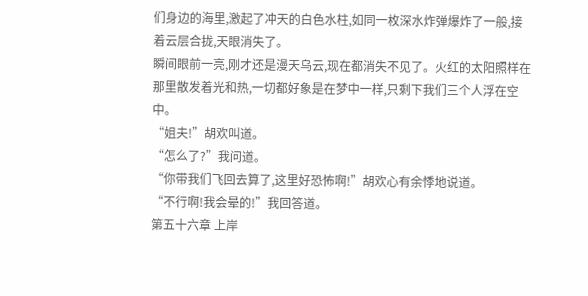们身边的海里,激起了冲天的白色水柱,如同一枚深水炸弹爆炸了一般,接着云层合拢,天眼消失了。
瞬间眼前一亮,刚才还是漫天乌云,现在都消失不见了。火红的太阳照样在那里散发着光和热,一切都好象是在梦中一样,只剩下我们三个人浮在空中。
“姐夫!”胡欢叫道。
“怎么了?”我问道。
“你带我们飞回去算了,这里好恐怖啊!”胡欢心有余悸地说道。
“不行啊!我会晕的!”我回答道。
第五十六章 上岸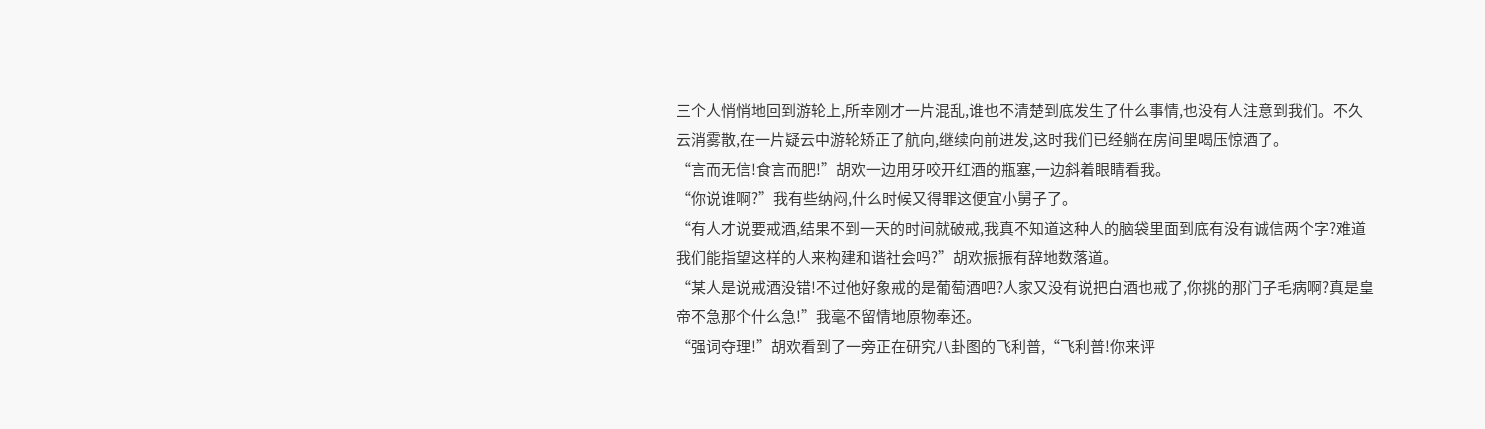三个人悄悄地回到游轮上,所幸刚才一片混乱,谁也不清楚到底发生了什么事情,也没有人注意到我们。不久云消雾散,在一片疑云中游轮矫正了航向,继续向前进发,这时我们已经躺在房间里喝压惊酒了。
“言而无信!食言而肥!”胡欢一边用牙咬开红酒的瓶塞,一边斜着眼睛看我。
“你说谁啊?”我有些纳闷,什么时候又得罪这便宜小舅子了。
“有人才说要戒酒,结果不到一天的时间就破戒,我真不知道这种人的脑袋里面到底有没有诚信两个字?难道我们能指望这样的人来构建和谐社会吗?”胡欢振振有辞地数落道。
“某人是说戒酒没错!不过他好象戒的是葡萄酒吧?人家又没有说把白酒也戒了,你挑的那门子毛病啊?真是皇帝不急那个什么急!”我毫不留情地原物奉还。
“强词夺理!”胡欢看到了一旁正在研究八卦图的飞利普,“飞利普!你来评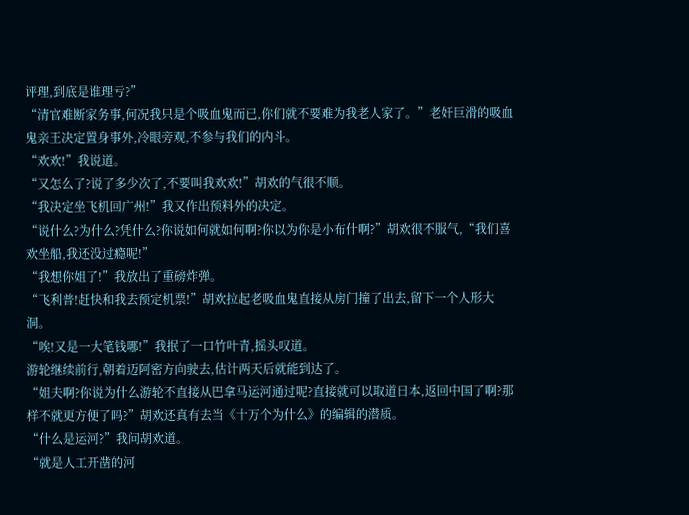评理,到底是谁理亏?”
“清官难断家务事,何况我只是个吸血鬼而已,你们就不要难为我老人家了。”老奸巨滑的吸血鬼亲王决定置身事外,冷眼旁观,不参与我们的内斗。
“欢欢!”我说道。
“又怎么了?说了多少次了,不要叫我欢欢!”胡欢的气很不顺。
“我决定坐飞机回广州!”我又作出预料外的决定。
“说什么?为什么?凭什么?你说如何就如何啊?你以为你是小布什啊?”胡欢很不服气,“我们喜欢坐船,我还没过瘾呢!”
“我想你姐了!”我放出了重磅炸弹。
“飞利普!赶快和我去预定机票!”胡欢拉起老吸血鬼直接从房门撞了出去,留下一个人形大洞。
“唉!又是一大笔钱哪!”我抿了一口竹叶青,摇头叹道。
游轮继续前行,朝着迈阿密方向驶去,估计两天后就能到达了。
“姐夫啊?你说为什么游轮不直接从巴拿马运河通过呢?直接就可以取道日本,返回中国了啊?那样不就更方便了吗?”胡欢还真有去当《十万个为什么》的编辑的潜质。
“什么是运河?”我问胡欢道。
“就是人工开凿的河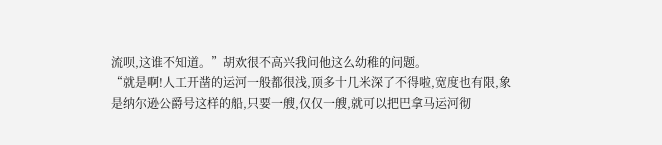流呗,这谁不知道。”胡欢很不高兴我问他这么幼稚的问题。
“就是啊!人工开凿的运河一般都很浅,顶多十几米深了不得啦,宽度也有限,象是纳尔逊公爵号这样的船,只要一艘,仅仅一艘,就可以把巴拿马运河彻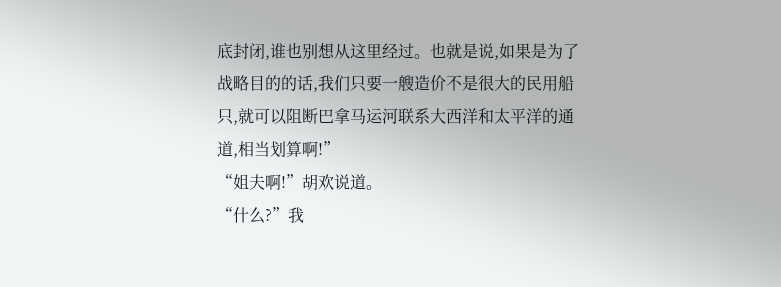底封闭,谁也别想从这里经过。也就是说,如果是为了战略目的的话,我们只要一艘造价不是很大的民用船只,就可以阻断巴拿马运河联系大西洋和太平洋的通道,相当划算啊!”
“姐夫啊!”胡欢说道。
“什么?”我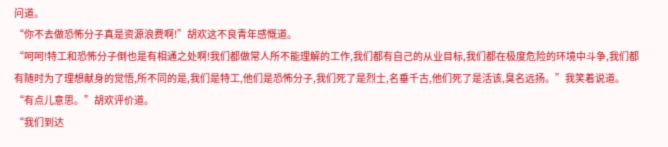问道。
“你不去做恐怖分子真是资源浪费啊!”胡欢这不良青年感慨道。
“呵呵!特工和恐怖分子倒也是有相通之处啊!我们都做常人所不能理解的工作,我们都有自己的从业目标,我们都在极度危险的环境中斗争,我们都有随时为了理想献身的觉悟,所不同的是,我们是特工,他们是恐怖分子,我们死了是烈士,名垂千古,他们死了是活该,臭名远扬。”我笑着说道。
“有点儿意思。”胡欢评价道。
“我们到达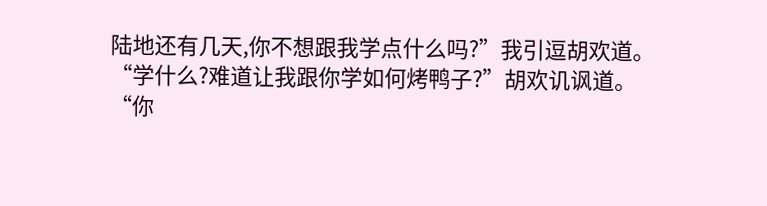陆地还有几天,你不想跟我学点什么吗?”我引逗胡欢道。
“学什么?难道让我跟你学如何烤鸭子?”胡欢讥讽道。
“你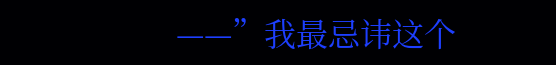——”我最忌讳这个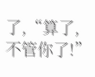了,“算了,不管你了!”